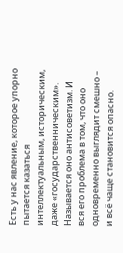Есть у нас явление, которое упорно пытается казаться интеллектуальным, историческим, даже «государственническим». Называется оно антисоветизм. И вся его проблема в том, что оно одновременно выглядит смешно – и всё чаще становится опасно.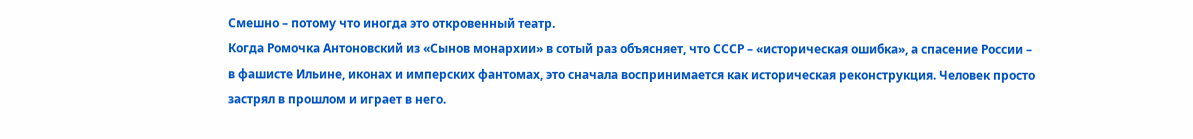Смешно – потому что иногда это откровенный театр.
Когда Ромочка Антоновский из «Сынов монархии» в сотый раз объясняет, что СССР – «историческая ошибка», а спасение России – в фашисте Ильине, иконах и имперских фантомах, это сначала воспринимается как историческая реконструкция. Человек просто застрял в прошлом и играет в него.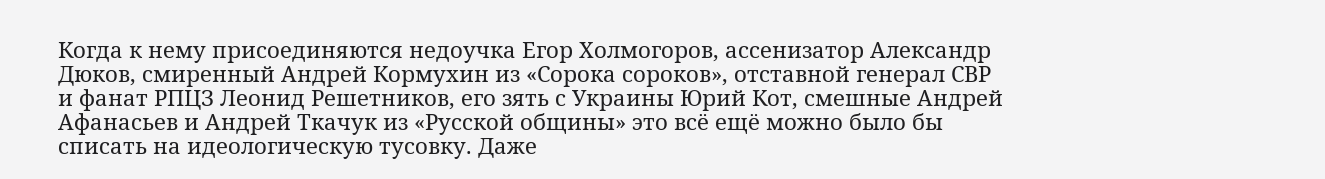Когда к нему присоединяются недоучка Егор Холмогоров, ассенизатор Александр Дюков, смиренный Андрей Кормухин из «Сорока сороков», отставной генерал СВР и фанат РПЦЗ Леонид Решетников, его зять с Украины Юрий Кот, смешные Андрей Афанасьев и Андрей Ткачук из «Русской общины» это всё ещё можно было бы списать на идеологическую тусовку. Даже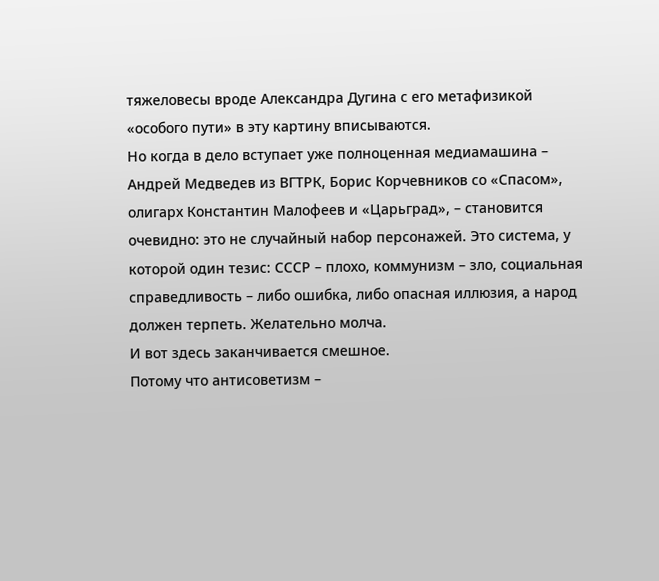тяжеловесы вроде Александра Дугина с его метафизикой «особого пути» в эту картину вписываются.
Но когда в дело вступает уже полноценная медиамашина – Андрей Медведев из ВГТРК, Борис Корчевников со «Спасом», олигарх Константин Малофеев и «Царьград», – становится очевидно: это не случайный набор персонажей. Это система, у которой один тезис: СССР – плохо, коммунизм – зло, социальная справедливость – либо ошибка, либо опасная иллюзия, а народ должен терпеть. Желательно молча.
И вот здесь заканчивается смешное.
Потому что антисоветизм –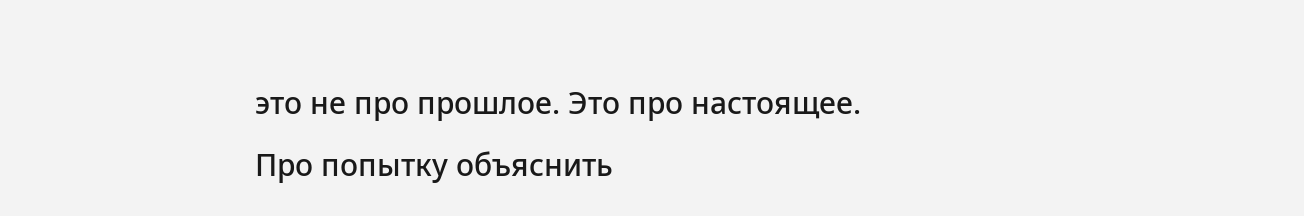это не про прошлое. Это про настоящее.
Про попытку объяснить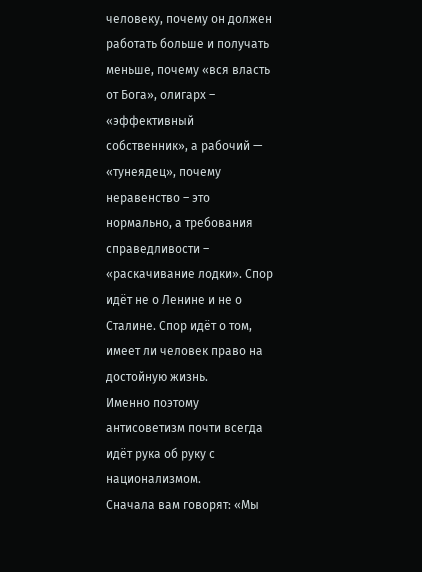человеку, почему он должен работать больше и получать меньше, почему «вся власть от Бога», олигарх – «эффективный собственник», а рабочий — «тунеядец», почему неравенство – это нормально, а требования справедливости – «раскачивание лодки». Спор идёт не о Ленине и не о Сталине. Спор идёт о том, имеет ли человек право на достойную жизнь.
Именно поэтому антисоветизм почти всегда идёт рука об руку с национализмом.
Сначала вам говорят: «Мы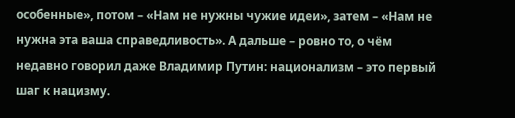особенные», потом – «Нам не нужны чужие идеи», затем – «Нам не нужна эта ваша справедливость». А дальше – ровно то, о чём недавно говорил даже Владимир Путин: национализм – это первый шаг к нацизму.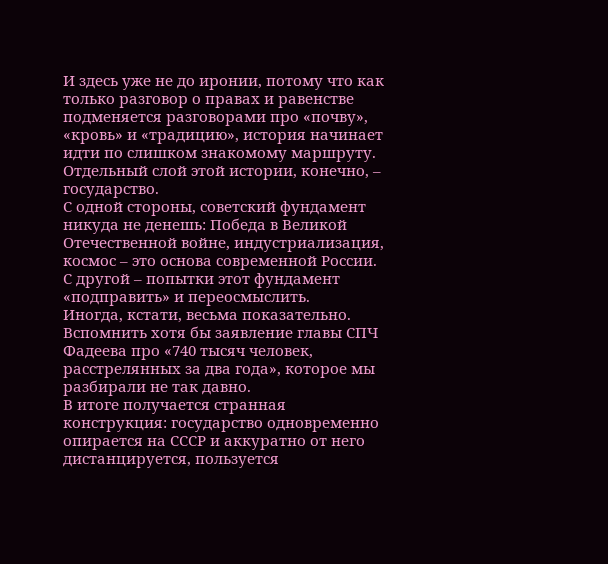И здесь уже не до иронии, потому что как только разговор о правах и равенстве подменяется разговорами про «почву», «кровь» и «традицию», история начинает идти по слишком знакомому маршруту.
Отдельный слой этой истории, конечно, – государство.
С одной стороны, советский фундамент никуда не денешь: Победа в Великой Отечественной войне, индустриализация, космос – это основа современной России.
С другой – попытки этот фундамент «подправить» и переосмыслить.
Иногда, кстати, весьма показательно.
Вспомнить хотя бы заявление главы СПЧ Фадеева про «740 тысяч человек, расстрелянных за два года», которое мы разбирали не так давно.
В итоге получается странная конструкция: государство одновременно опирается на СССР и аккуратно от него дистанцируется, пользуется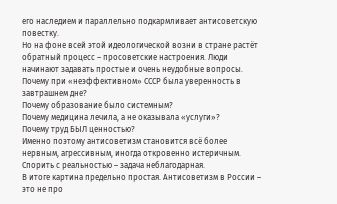его наследием и параллельно подкармливает антисоветскую повестку.
Но на фоне всей этой идеологической возни в стране растёт обратный процесс – просоветские настроения. Люди начинают задавать простые и очень неудобные вопросы.
Почему при «неэффективном» СССР была уверенность в завтрашнем дне?
Почему образование было системным?
Почему медицина лечила, а не оказывала «услуги»?
Почему труд БЫЛ ценностью?
Именно поэтому антисоветизм становится всё более нервным, агрессивным, иногда откровенно истеричным. Спорить с реальностью – задача неблагодарная.
В итоге картина предельно простая. Антисоветизм в России – это не про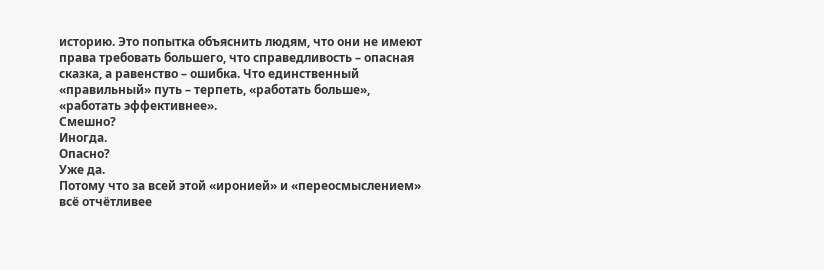историю. Это попытка объяснить людям, что они не имеют права требовать большего, что справедливость – опасная сказка, а равенство – ошибка. Что единственный «правильный» путь – терпеть, «работать больше», «работать эффективнее».
Смешно?
Иногда.
Опасно?
Уже да.
Потому что за всей этой «иронией» и «переосмыслением» всё отчётливее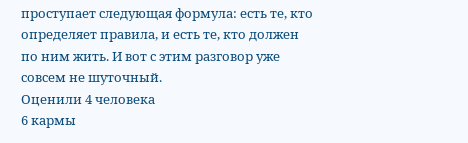проступает следующая формула: есть те, кто определяет правила, и есть те, кто должен по ним жить. И вот с этим разговор уже совсем не шуточный.
Оценили 4 человека
6 кармы